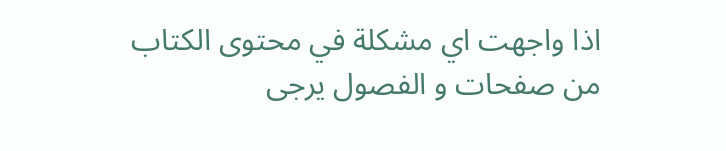اذا واجهت اي مشكلة في محتوى الكتاب من صفحات و الفصول يرجى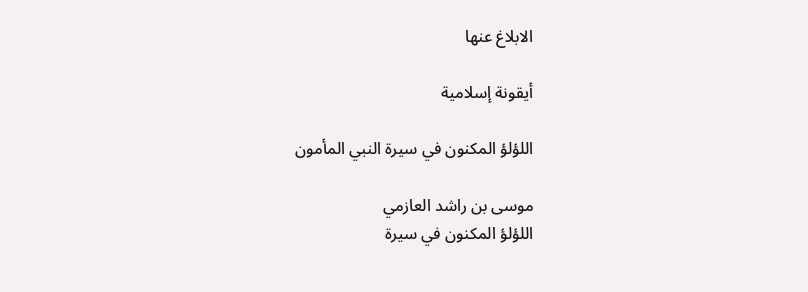الابلاغ عنها

أيقونة إسلامية

اللؤلؤ المكنون في سيرة النبي المأمون

موسى بن راشد العازمي
اللؤلؤ المكنون في سيرة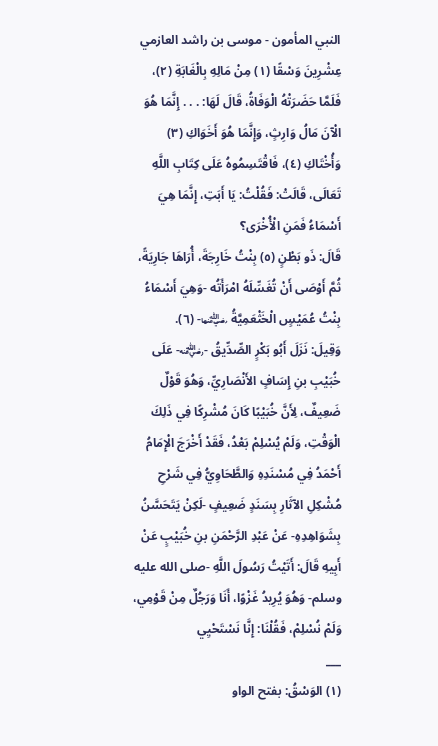النبي المأمون - موسى بن راشد العازمي
عِشْرِينَ وَسْقًا (١) مِنْ مَالِهِ بِالْغَابَةِ (٢)، فَلَمَّا حَضَرَتْهُ الْوَفَاةُ، قَالَ لَهَا: . . . إِنَّمَا هُوَ الْآنَ مَالُ وَارِثٍ، وَإِنَّمَا هُوَ أَخَوَاكِ (٣) وَأُخْتَاكِ (٤)، فَاقْتَسِمُوهُ عَلَى كِتَابِ اللَّهِ تَعَالَى، قَالَتْ: فَقُلْتُ: يَا أَبَتِ، إِنَّمَا هِيَ أَسْمَاءُ فَمَنِ الْأُخْرَى؟
قَالَ: ذَو بَطْنٍ (٥) بِنْتُ خَارِجَةَ، أُرَاهَا جَارِيَةً، ثُمَّ أَوْصَى أَنْ تُغَسِّلَهُ امْرَأَتُه -وَهِيَ أَسْمَاءُ بِنْتُ عُمَيْسٍ الْخَثْعَمِيَّةُ ﵂- (٦).
وَقِيلَ: نَزَلَ أَبُو بَكْرٍ الصِّدِّيقُ -﵁- عَلَى خُبَيْبِ بنِ إِسَافٍ الأَنْصَارِيِّ، وَهُوَ قَوْلٌ ضَعِيفٌ، لِأَنَّ خُبَيْبًا كَانَ مُشْرِكًا فِي ذَلِكَ الْوَقْتِ، وَلَمْ يُسْلِمْ بَعْدُ، فَقَدْ أَخْرَجَ الْإِمَامُ أَحْمَدُ فِي مُسْنَدِهِ وَالطَّحَاوِيُّ فِي شَرْحِ مُشْكِلِ الآثَارِ بِسَنَدٍ ضَعِيفٍ -لَكِنْ يَتَحَسَّنُ بِشَوَاهِدِهِ- عَنْ عَبْدِ الرَّحْمَنِ بنِ خُبَيْبٍ عَنْ أَبِيهِ قَالَ: أَتَيْتُ رَسُولَ اللَّهِ -صلى الله عليه وسلم- وَهُوَ يُرِيدُ غَزْوًا، أَنَا وَرَجُلٌ مِنْ قَوْمِي، وَلَمْ نُسْلِمْ، فَقُلْنَا: إِنَّا نَسْتَحْيِي
___
(١) الوَسْقُ: بفتح الواو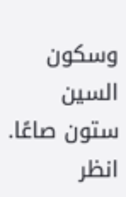وسكون السين ستون صاعًا. انظر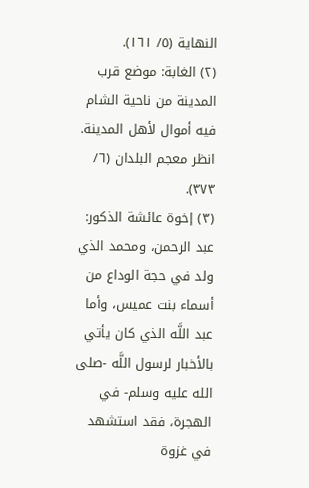النهاية (٥/ ١٦١).
(٢) الغابة: موضع قرب المدينة من ناحية الشام فيه أموال لأهل المدينة. انظر معجم البلدان (٦/ ٣٧٣).
(٣) إخوة عائشة الذكور: عبد الرحمن، ومحمد الذي ولد في حجة الوداع من أسماء بنت عميس، وأما عبد اللَّه الذي كان يأتي بالأخبار لرسول اللَّه -صلى الله عليه وسلم- في الهجرة، فقد استشهد في غزوة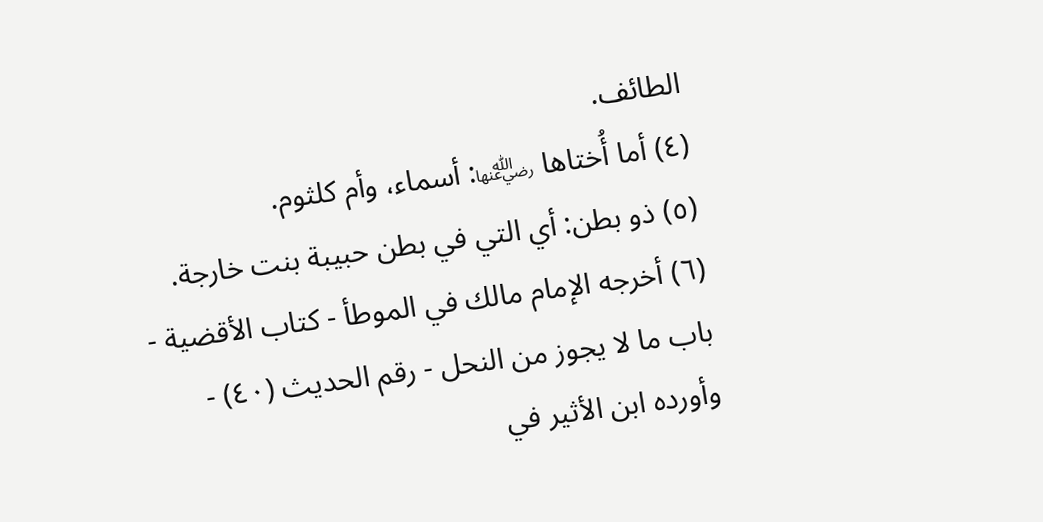الطائف.
(٤) أما أُختاها ﵂: أسماء، وأم كلثوم.
(٥) ذو بطن: أي التي في بطن حبيبة بنت خارجة.
(٦) أخرجه الإمام مالك في الموطأ - كتاب الأقضية - باب ما لا يجوز من النحل - رقم الحديث (٤٠) - وأورده ابن الأثير في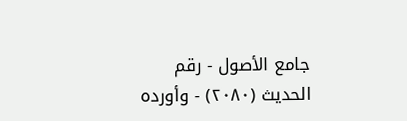جامع الأصول - رقم الحديث (٢٠٨٠) - وأورده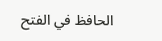الحافظ في الفتح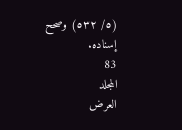(٥/ ٥٣٢) وصحح إسناده.
83
المجلد
العرض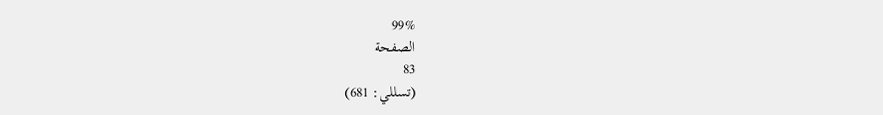99%
الصفحة
83
(تسللي: 681)